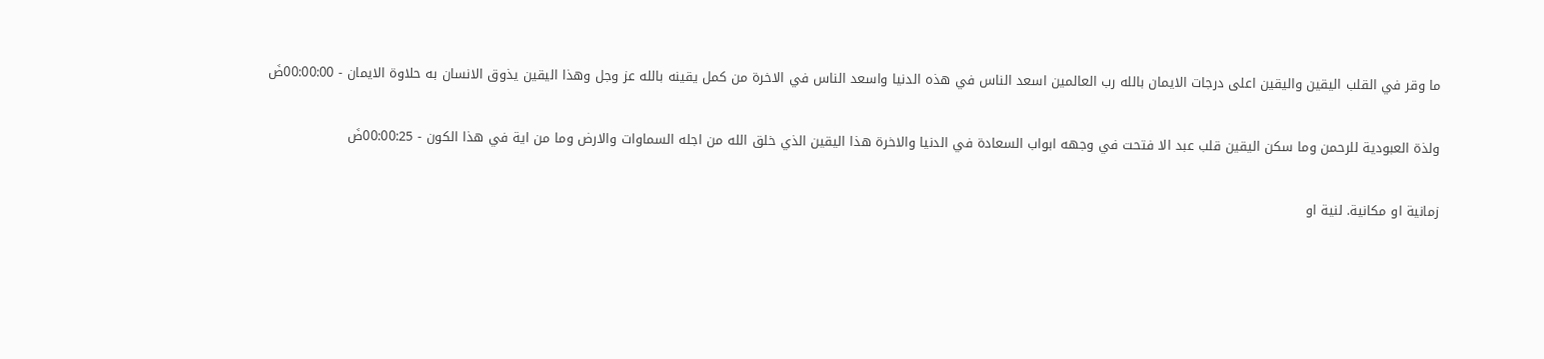ما وقر في القلب اليقين واليقين اعلى درجات الايمان بالله رب العالمين اسعد الناس في هذه الدنيا واسعد الناس في الاخرة من كمل يقينه بالله عز وجل وهذا اليقين يذوق الانسان به حلاوة الايمان - 00:00:00ضَ

ولذة العبودية للرحمن وما سكن اليقين قلب عبد الا فتحت في وجهه ابواب السعادة في الدنيا والاخرة هذا اليقين الذي خلق الله من اجله السماوات والارض وما من اية في هذا الكون - 00:00:25ضَ

زمانية او مكانية. لنية او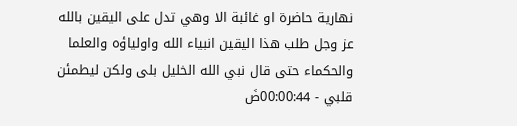نهارية حاضرة او غائبة الا وهي تدل على اليقين بالله عز وجل طلب هذا اليقين انبياء الله واولياؤه والعلما والحكماء حتى قال نبي الله الخليل بلى ولكن ليطمئن قلبي - 00:00:44ضَ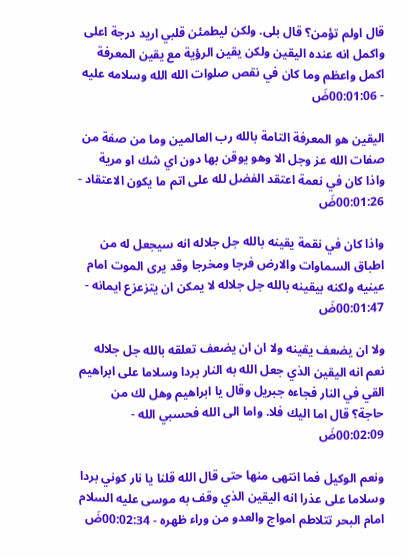قال اولم تؤمن؟ قال بلى. ولكن ليطمئن قلبي اريد درجة اعلى واكمل انه عنده اليقين ولكن يقين الرؤية مع يقين المعرفة اكمل واعظم وما كان في نقص صلوات الله الله وسلامه عليه - 00:01:06ضَ

اليقين هو المعرفة التامة بالله رب العالمين وما من صفة من صفات الله عز وجل الا وهو يوقن بها دون اي شك او مرية واذا كان في نعمة اعتقد الفضل لله على اتم ما يكون الاعتقاد - 00:01:26ضَ

واذا كان في نقمة يقينه بالله جل جلاله انه سيجعل له من اطباق السماوات والارض فرجا ومخرجا وقد يرى الموت امام عينيه ولكنه بيقينه بالله جل جلاله لا يمكن ان يتزعزع ايمانه - 00:01:47ضَ

ولا ان يضعف يقينه ولا ان ان يضعف تعلقه بالله جل جلاله نعم انه اليقين الذي جعل الله به النار بردا وسلاما على ابراهيم القي في النار فجاءه جبريل وقال يا ابراهيم وهل لك من حاجة؟ قال اما اليك فلا. واما الى الله فحسبي الله - 00:02:09ضَ

ونعم الوكيل فما انتهى منها حتى قال الله قلنا يا نار كوني بردا وسلاما على عذرا انه اليقين الذي وقف به موسى عليه السلام امام البحر تتلاطم امواج والعدو من وراء ظهره - 00:02:34ضَ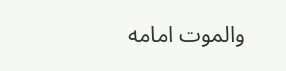والموت امامه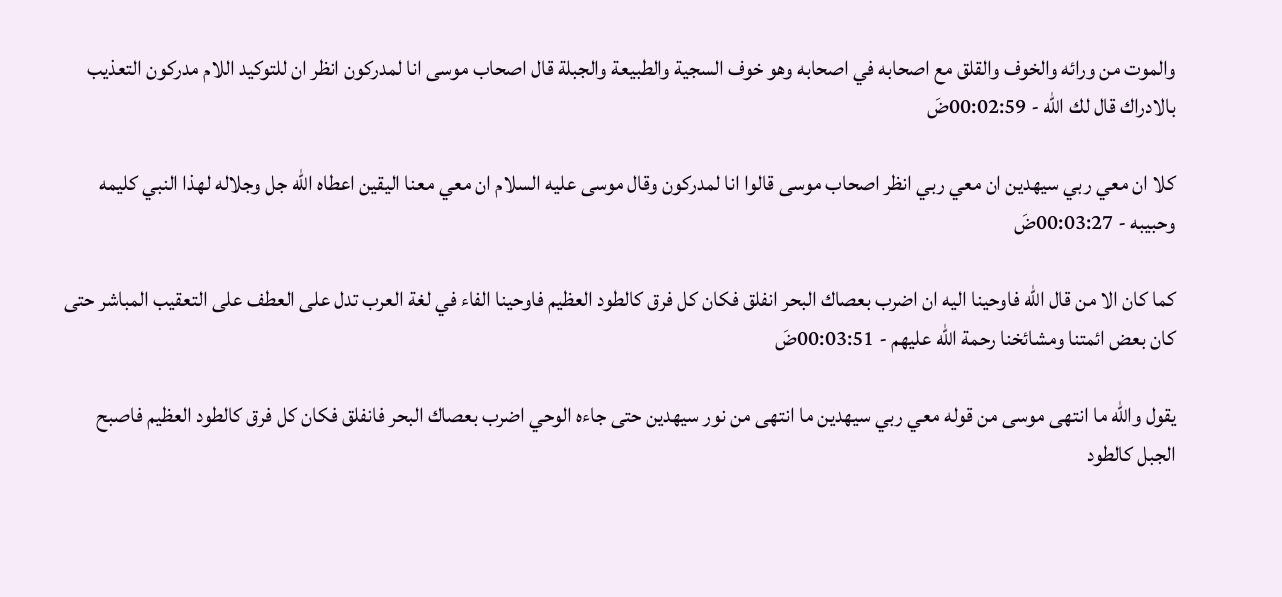والموت من ورائه والخوف والقلق مع اصحابه في اصحابه وهو خوف السجية والطبيعة والجبلة قال اصحاب موسى انا لمدركون انظر ان للتوكيد اللام مدركون التعذيب بالادراك قال لك الله - 00:02:59ضَ

كلا ان معي ربي سيهدين ان معي ربي انظر اصحاب موسى قالوا انا لمدركون وقال موسى عليه السلام ان معي معنا اليقين اعطاه الله جل وجلاله لهذا النبي كليمه وحبيبه - 00:03:27ضَ

كما كان الا من قال الله فاوحينا اليه ان اضرب بعصاك البحر انفلق فكان كل فرق كالطود العظيم فاوحينا الفاء في لغة العرب تدل على العطف على التعقيب المباشر حتى كان بعض ائمتنا ومشائخنا رحمة الله عليهم - 00:03:51ضَ

يقول والله ما انتهى موسى من قوله معي ربي سيهدين ما انتهى من نور سيهدين حتى جاءه الوحي اضرب بعصاك البحر فانفلق فكان كل فرق كالطود العظيم فاصبح الجبل كالطود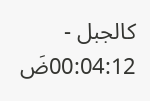كالجبل - 00:04:12ضَ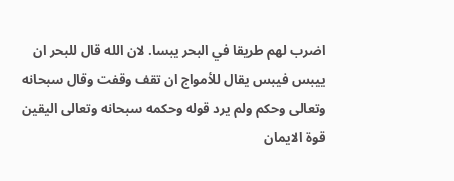اضرب لهم طريقا في البحر يبسا. لان الله قال للبحر ان ييبس فيبس يقال للأمواج ان تقف وقفت وقال سبحانه وتعالى وحكم ولم يرد قوله وحكمه سبحانه وتعالى اليقين قوة الايمان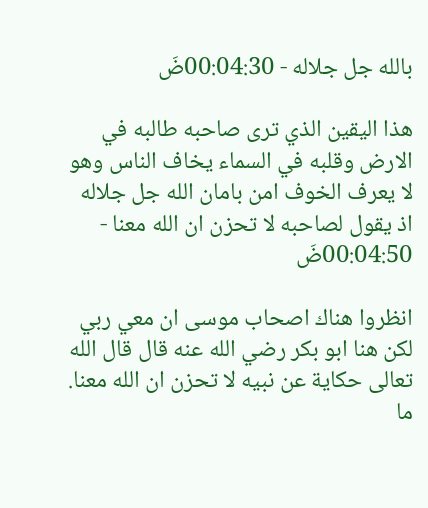بالله جل جلاله - 00:04:30ضَ

هذا اليقين الذي ترى صاحبه طالبه في الارض وقلبه في السماء يخاف الناس وهو لا يعرف الخوف امن بامان الله جل جلاله اذ يقول لصاحبه لا تحزن ان الله معنا - 00:04:50ضَ

انظروا هناك اصحاب موسى ان معي ربي لكن هنا ابو بكر رضي الله عنه قال قال الله تعالى حكاية عن نبيه لا تحزن ان الله معنا. ما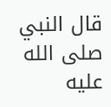قال النبي صلى الله عليه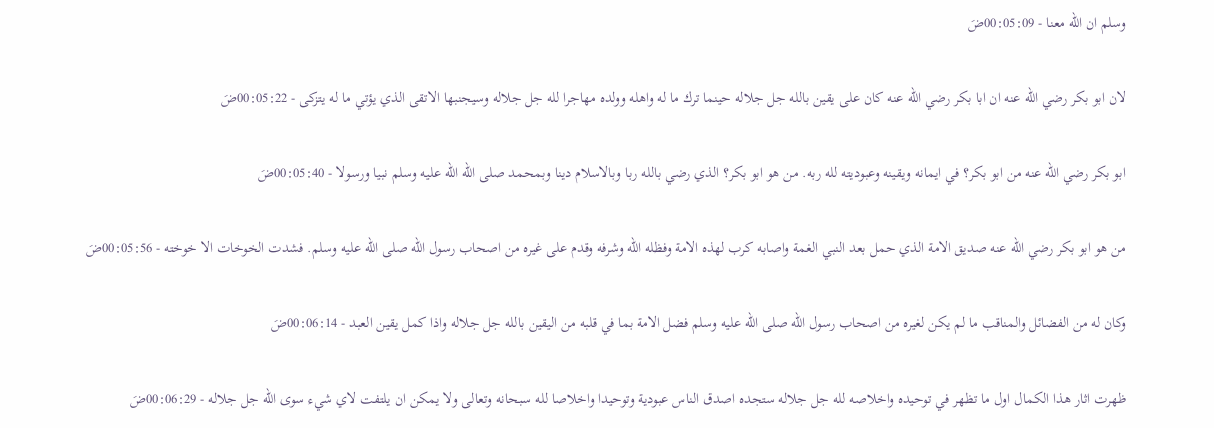وسلم ان الله معنا - 00:05:09ضَ

لان ابو بكر رضي الله عنه ان ابا بكر رضي الله عنه كان على يقين بالله جل جلاله حينما ترك ما له واهله وولده مهاجرا لله جل جلاله وسيجنبها الاتقى الذي يؤتي ما له يتزكى - 00:05:22ضَ

ابو بكر رضي الله عنه من ابو بكر؟ في ايمانه ويقينه وعبوديته لله ربه. من هو ابو بكر؟ الذي رضي بالله ربا وبالاسلام دينا وبمحمد صلى الله الله عليه وسلم نبيا ورسولا - 00:05:40ضَ

من هو ابو بكر رضي الله عنه صديق الامة الذي حمل بعد النبي الغمة واصابه كرب لهذه الامة وفظله الله وشرفه وقدم على غيره من اصحاب رسول الله صلى الله عليه وسلم. فشدت الخوخات الا خوخته - 00:05:56ضَ

وكان له من الفضائل والمناقب ما لم يكن لغيره من اصحاب رسول الله صلى الله عليه وسلم فضل الامة بما في قلبه من اليقين بالله جل جلاله واذا كمل يقين العبد - 00:06:14ضَ

ظهرت اثار هذا الكمال اول ما تظهر في توحيده واخلاصه لله جل جلاله ستجده اصدق الناس عبودية وتوحيدا واخلاصا لله سبحانه وتعالى ولا يمكن ان يلتفت لاي شيء سوى الله جل جلاله - 00:06:29ضَ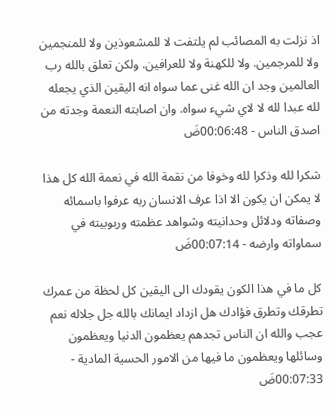اذ نزلت به المصائب لم يلتفت لا للمشعوذين ولا للمنجمين ولا للمرجمين. ولا للكهنة ولا للعرافين. ولكن تعلق بالله رب العالمين وجد ان الله غنى عما سواه انه اليقين الذي يجعله لله عبدا لله لا لاي شيء سواه. وان اصابته النعمة وجدته من اصدق الناس - 00:06:48ضَ

شكرا لله وذكرا لله وخوفا من نقمة الله في نعمة الله كل هذا لا يمكن ان يكون الا اذا عرف الانسان ربه عرفوا باسمائه وصفاته ودلائل وحدانيته وشواهد عظمته وربوبيته في سماواته وارضه - 00:07:14ضَ

كل ما في هذا الكون يقودك الى اليقين كل لحظة من عمرك تطرقك وتطرق فؤادك هل ازداد ايمانك بالله جل جلاله نعم عجب والله ان الناس تجدهم يعظمون الدنيا ويعظمون وسائلها ويعظمون ما فيها من الامور الحسية المادية - 00:07:33ضَ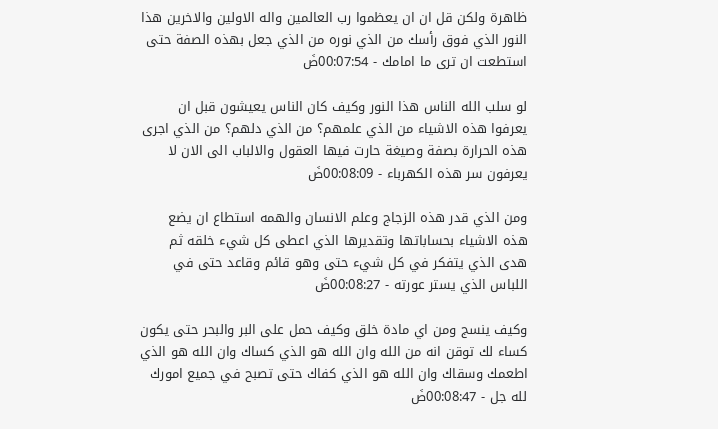ظاهرة ولكن قل ان ان يعظموا رب العالمين واله الاولين والاخرين هذا النور الذي فوق رأسك من الذي نوره من الذي جعل بهذه الصفة حتى استطعت ان ترى ما امامك - 00:07:54ضَ

لو سلب الله الناس هذا النور وكيف كان الناس يعيشون قبل ان يعرفوا هذه الاشياء من الذي علمهم؟ من الذي دلهم؟ من الذي اجرى هذه الحرارة بصفة وصيغة حارت فيها العقول والالباب الى الان لا يعرفون سر هذه الكهرباء - 00:08:09ضَ

ومن الذي قدر هذه الزجاج وعلم الانسان والهمه استطاع ان يضع هذه الاشياء بحساباتها وتقديرها الذي اعطى كل شيء خلقه ثم هدى الذي يتفكر في كل شيء حتى وهو قائم وقاعد حتى في اللباس الذي يستر عورته - 00:08:27ضَ

وكيف ينسج ومن اي مادة خلق وكيف حمل على البر والبحر حتى يكون كساء لك توقن انه من الله وان الله هو الذي كساك وان الله هو الذي اطعمك وسقاك وان الله هو الذي كفاك حتى تصبح في جميع امورك لله جل - 00:08:47ضَ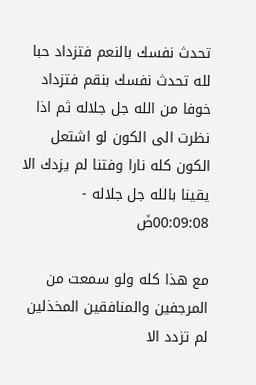تحدث نفسك بالنعم فتزداد حبا لله تحدث نفسك بنقم فتزداد خوفا من الله جل جلاله ثم اذا نظرت الى الكون لو اشتعل الكون كله نارا وفتنا لم يزدك الا يقينا بالله جل جلاله - 00:09:08ضَ

مع هذا كله ولو سمعت من المرجفين والمنافقين المخذلين لم تزدد الا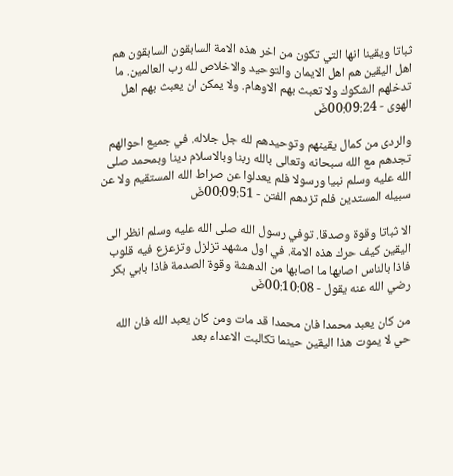ثباتا ويقينا انها التي تكون من اخر هذه الامة السابقون السابقون هم اهل اليقين هم اهل الايمان والتوحيد والاخلاص لله رب العالمين. ما تدخلهم الشكوك ولا تعبث بهم الاوهام. ولا يمكن ان يعبث بهم اهل الهوى - 00:09:24ضَ

والردى من كمال يقينهم وتوحيدهم لله جل جلاله. في جميع احوالهم تجدهم مع الله سبحانه وتعالى بالله ربنا وبالاسلام دينا وبمحمد صلى الله عليه وسلم نبيا ورسولا فلم يعدلوا عن صراط الله المستقيم ولا عن سبيله المستدين فلم تزدهم الفتن - 00:09:51ضَ

الا ثباتا وقوة وصدقا. توفي رسول الله صلى الله عليه وسلم انظر الى اليقين كيف حرك هذه الامة. في اول مشهد تزلزل وتزعزع فيه قلوب فاذا بالناس اصابها ما اصابها من الدهشة وقوة الصدمة فاذا بابي بكر رضي الله عنه يقول - 00:10:08ضَ

من كان يعبد محمدا فان محمدا قد مات ومن كان يعبد الله فان الله حي لا يموت هذا اليقين حينما تكالبت الاعداء بعد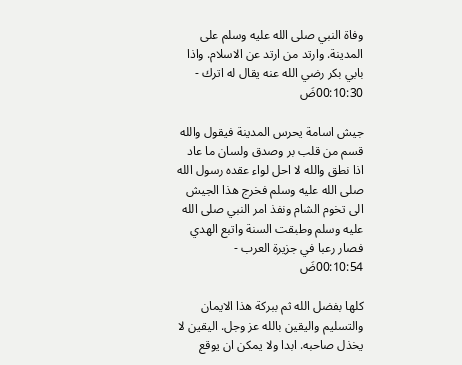وفاة النبي صلى الله عليه وسلم على المدينة. وارتد من ارتد عن الاسلام. واذا بابي بكر رضي الله عنه يقال له اترك - 00:10:30ضَ

جيش اسامة يحرس المدينة فيقول والله قسم من قلب بر وصدق ولسان ما عاد اذا نطق والله لا احل لواء عقده رسول الله صلى الله عليه وسلم فخرج هذا الجيش الى تخوم الشام ونفذ امر النبي صلى الله عليه وسلم وطبقت السنة واتبع الهدي فصار رعبا في جزيرة العرب - 00:10:54ضَ

كلها بفضل الله ثم ببركة هذا الايمان والتسليم واليقين بالله عز وجل. اليقين لا يخذل صاحبه. ابدا ولا يمكن ان يوقع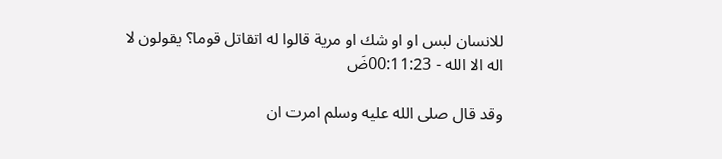للانسان لبس او او شك او مرية قالوا له اتقاتل قوما؟ يقولون لا اله الا الله - 00:11:23ضَ

وقد قال صلى الله عليه وسلم امرت ان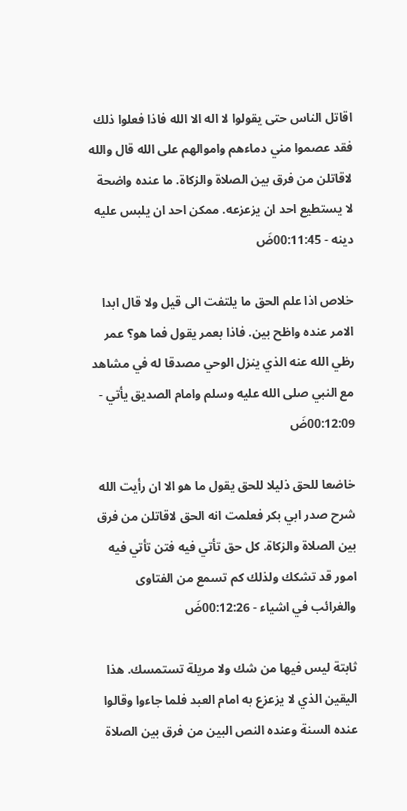اقاتل الناس حتى يقولوا لا اله الا الله فاذا فعلوا ذلك فقد عصموا مني دماءهم واموالهم على الله قال والله لاقاتلن من فرق بين الصلاة والزكاة. ما عنده واضحة لا يستطيع احد ان يزعزعه. ممكن احد ان يلبس عليه دينه - 00:11:45ضَ

خلاص اذا علم الحق ما يلتفت الى قيل ولا قال ابدا الامر عنده واظح بين. فاذا بعمر يقول فما هو؟ عمر رظي الله عنه الذي ينزل الوحي مصدقا له في مشاهد مع النبي صلى الله عليه وسلم وامام الصديق يأتي - 00:12:09ضَ

خاضعا للحق ذليلا للحق يقول ما هو الا ان رأيت الله شرح صدر ابي بكر فعلمت انه الحق لاقاتلن من فرق بين الصلاة والزكاة. كل حق تأتي فيه فتن تأتي فيه امور قد تشكك ولذلك كم تسمع من الفتاوى والغرائب في اشياء - 00:12:26ضَ

ثابتة ليس فيها من شك ولا مريلة تستمسك. هذا اليقين الذي لا يزعزع به امام العبد فلما جاءوا وقالوا عنده السنة وعنده النص البين من فرق بين الصلاة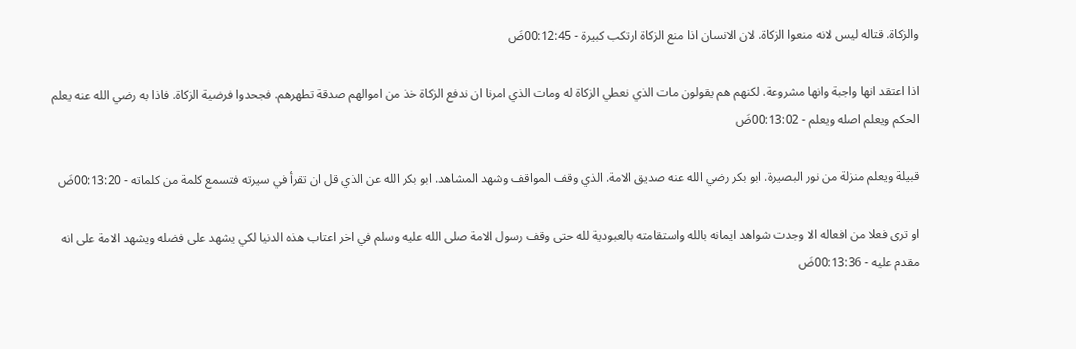والزكاة. قتاله ليس لانه منعوا الزكاة. لان الانسان اذا منع الزكاة ارتكب كبيرة - 00:12:45ضَ

اذا اعتقد انها واجبة وانها مشروعة. لكنهم هم يقولون مات الذي نعطي الزكاة له ومات الذي امرنا ان ندفع الزكاة خذ من اموالهم صدقة تطهرهم. فجحدوا فرضية الزكاة. فاذا به رضي الله عنه يعلم الحكم ويعلم اصله ويعلم - 00:13:02ضَ

قبيلة ويعلم منزلة من نور البصيرة. ابو بكر رضي الله عنه صديق الامة. الذي وقف المواقف وشهد المشاهد. ابو بكر الله عن الذي قل ان تقرأ في سيرته فتسمع كلمة من كلماته - 00:13:20ضَ

او ترى فعلا من افعاله الا وجدت شواهد ايمانه بالله واستقامته بالعبودية لله حتى وقف رسول الامة صلى الله عليه وسلم في اخر اعتاب هذه الدنيا لكي يشهد على فضله ويشهد الامة على انه مقدم عليه - 00:13:36ضَ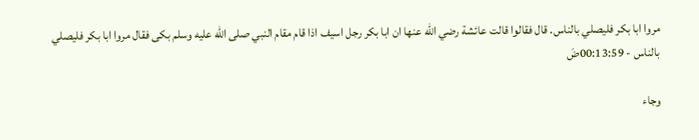مروا ابا بكر فليصلي بالناس. قال فقالوا قالت عائشة رضي الله عنها ان ابا بكر رجل اسيف اذا قام مقام النبي صلى الله عليه وسلم بكى فقال مروا ابا بكر فليصلي بالناس - 00:13:59ضَ

وجاء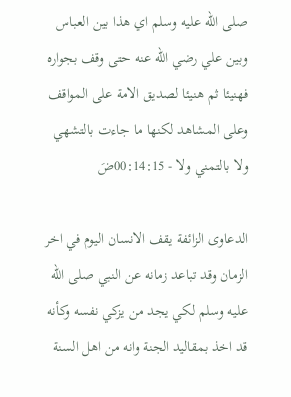صلى الله عليه وسلم اي هذا بين العباس وبين علي رضي الله عنه حتى وقف بجواره فهنيئا ثم هنيئا لصديق الامة على المواقف وعلى المشاهد لكنها ما جاءت بالتشهي ولا بالتمني ولا - 00:14:15ضَ

الدعاوى الزائفة يقف الانسان اليوم في اخر الزمان وقد تباعد زمانه عن النبي صلى الله عليه وسلم لكي يجد من يزكي نفسه وكأنه قد اخذ بمقاليد الجنة وانه من اهل السنة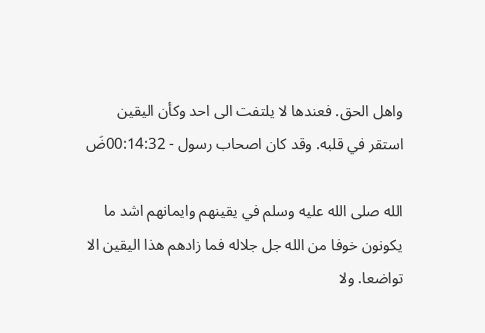واهل الحق. فعندها لا يلتفت الى احد وكأن اليقين استقر في قلبه. وقد كان اصحاب رسول - 00:14:32ضَ

الله صلى الله عليه وسلم في يقينهم وايمانهم اشد ما يكونون خوفا من الله جل جلاله فما زادهم هذا اليقين الا تواضعا. ولا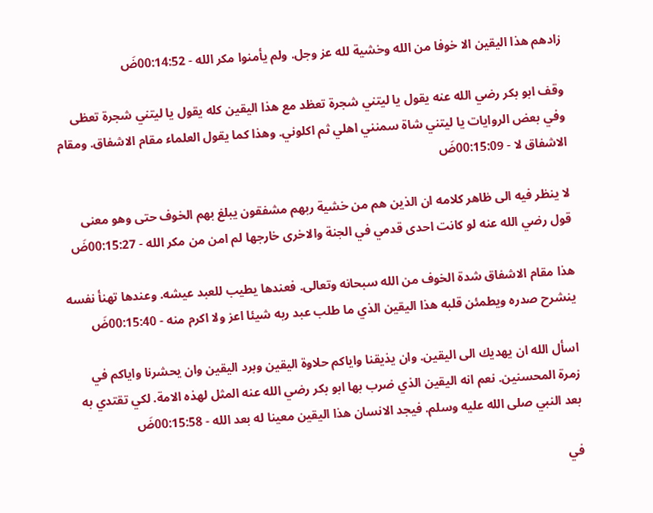زادهم هذا اليقين الا خوفا من الله وخشية لله عز وجل. ولم يأمنوا مكر الله - 00:14:52ضَ

وقف ابو بكر رضي الله عنه يقول يا ليتني شجرة تعظد مع هذا اليقين كله يقول يا ليتني شجرة تعظى وفي بعض الروايات يا ليتني شاة سمنني اهلي ثم اكلوني. وهذا كما يقول العلماء مقام الاشفاق. ومقام الاشفاق لا - 00:15:09ضَ

لا ينظر فيه الى ظاهر كلامه ان الذين هم من خشية ربهم مشفقون يبلغ بهم الخوف حتى وهو معنى قول رضي الله عنه لو كانت احدى قدمي في الجنة والاخرى خارجها لم امن من مكر الله - 00:15:27ضَ

هذا مقام الاشفاق شدة الخوف من الله سبحانه وتعالى. فعندها يطيب للعبد عيشه. وعندها تهنأ نفسه ينشرح صدره ويطمئن قلبه هذا اليقين الذي ما طلب عبد ربه شيئا اعز ولا اكرم منه - 00:15:40ضَ

اسأل الله ان يهديك الى اليقين. وان يذيقنا واياكم حلاوة اليقين وبرد اليقين وان يحشرنا واياكم في زمرة المحسنين. نعم انه اليقين الذي ضرب بها ابو بكر رضي الله عنه المثل لهذه الامة. لكي تقتدي به بعد النبي صلى الله عليه وسلم. فيجد الانسان هذا اليقين معينا له بعد الله - 00:15:58ضَ

في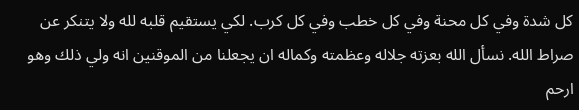كل شدة وفي كل محنة وفي كل خطب وفي كل كرب. لكي يستقيم قلبه لله ولا يتنكر عن صراط الله. نسأل الله بعزته جلاله وعظمته وكماله ان يجعلنا من الموقنين انه ولي ذلك وهو ارحم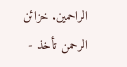الراحمين. خزائن الرحمن تأخذ -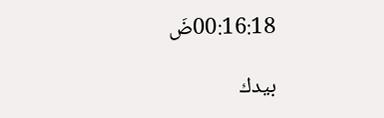00:16:18ضَ

بيدك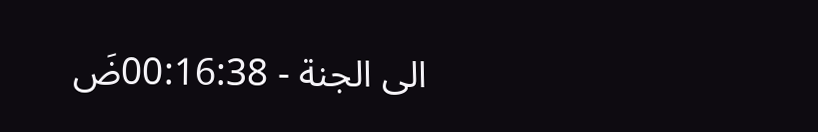الى الجنة - 00:16:38ضَ